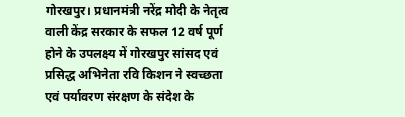गोरखपुर। प्रधानमंत्री नरेंद्र मोदी के नेतृत्व वाली केंद्र सरकार के सफल 12 वर्ष पूर्ण होने के उपलक्ष्य में गोरखपुर सांसद एवं प्रसिद्ध अभिनेता रवि किशन ने स्वच्छता एवं पर्यावरण संरक्षण के संदेश के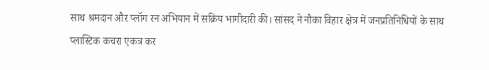साथ श्रमदान और प्लॉग रन अभियान में सक्रिय भागीदारी की। सांसद ने नौका विहार क्षेत्र में जनप्रतिनिधियों के साथ प्लास्टिक कचरा एकत्र कर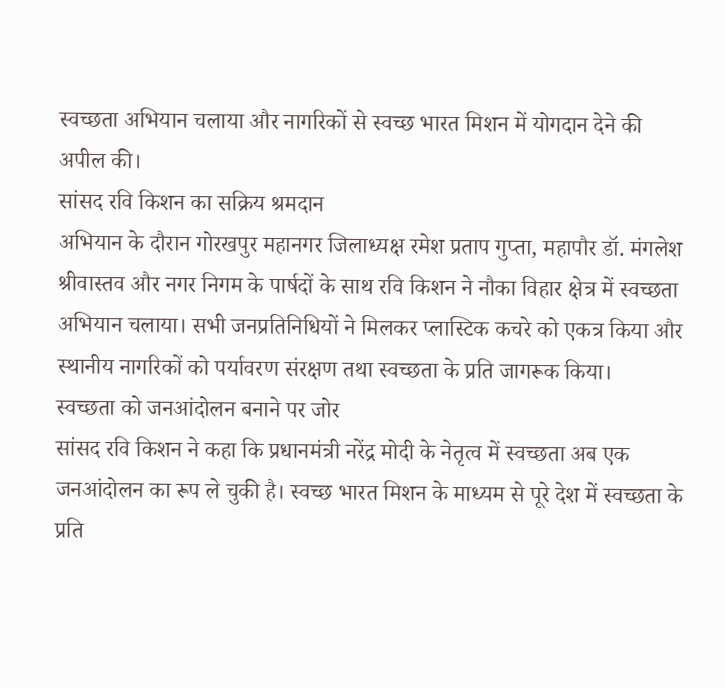स्वच्छता अभियान चलाया और नागरिकों से स्वच्छ भारत मिशन में योगदान देने की अपील की।
सांसद रवि किशन का सक्रिय श्रमदान
अभियान के दौरान गोरखपुर महानगर जिलाध्यक्ष रमेश प्रताप गुप्ता, महापौर डॉ. मंगलेश श्रीवास्तव और नगर निगम के पार्षदों के साथ रवि किशन ने नौका विहार क्षेत्र में स्वच्छता अभियान चलाया। सभी जनप्रतिनिधियों ने मिलकर प्लास्टिक कचरे को एकत्र किया और स्थानीय नागरिकों को पर्यावरण संरक्षण तथा स्वच्छता के प्रति जागरूक किया।
स्वच्छता को जनआंदोलन बनाने पर जोर
सांसद रवि किशन ने कहा कि प्रधानमंत्री नरेंद्र मोदी के नेतृत्व में स्वच्छता अब एक जनआंदोलन का रूप ले चुकी है। स्वच्छ भारत मिशन के माध्यम से पूरे देश में स्वच्छता के प्रति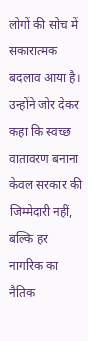लोगों की सोच में सकारात्मक बदलाव आया है। उन्होंने जोर देकर कहा कि स्वच्छ वातावरण बनाना केवल सरकार की जिम्मेदारी नहीं, बल्कि हर नागरिक का नैतिक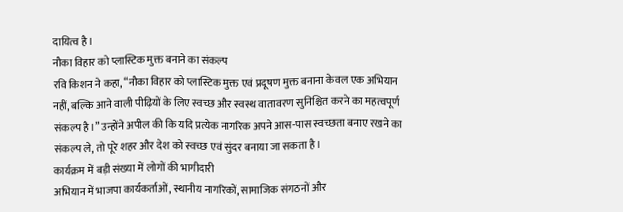दायित्व है।
नौका विहार को प्लास्टिक मुक्त बनाने का संकल्प
रवि किशन ने कहा, “नौका विहार को प्लास्टिक मुक्त एवं प्रदूषण मुक्त बनाना केवल एक अभियान नहीं, बल्कि आने वाली पीढ़ियों के लिए स्वच्छ और स्वस्थ वातावरण सुनिश्चित करने का महत्वपूर्ण संकल्प है।” उन्होंने अपील की कि यदि प्रत्येक नागरिक अपने आस-पास स्वच्छता बनाए रखने का संकल्प ले, तो पूरे शहर और देश को स्वच्छ एवं सुंदर बनाया जा सकता है।
कार्यक्रम में बड़ी संख्या में लोगों की भागीदारी
अभियान में भाजपा कार्यकर्ताओं, स्थानीय नागरिकों, सामाजिक संगठनों और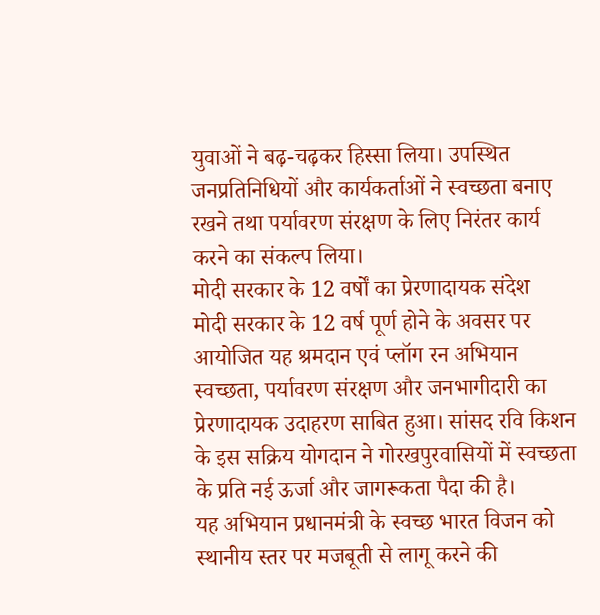युवाओं ने बढ़-चढ़कर हिस्सा लिया। उपस्थित जनप्रतिनिधियों और कार्यकर्ताओं ने स्वच्छता बनाए रखने तथा पर्यावरण संरक्षण के लिए निरंतर कार्य करने का संकल्प लिया।
मोदी सरकार के 12 वर्षों का प्रेरणादायक संदेश
मोदी सरकार के 12 वर्ष पूर्ण होने के अवसर पर आयोजित यह श्रमदान एवं प्लॉग रन अभियान स्वच्छता, पर्यावरण संरक्षण और जनभागीदारी का प्रेरणादायक उदाहरण साबित हुआ। सांसद रवि किशन के इस सक्रिय योगदान ने गोरखपुरवासियों में स्वच्छता के प्रति नई ऊर्जा और जागरूकता पैदा की है।
यह अभियान प्रधानमंत्री के स्वच्छ भारत विजन को स्थानीय स्तर पर मजबूती से लागू करने की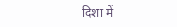दिशा में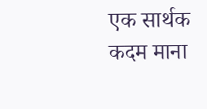एक सार्थक कदम माना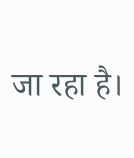जा रहा है।